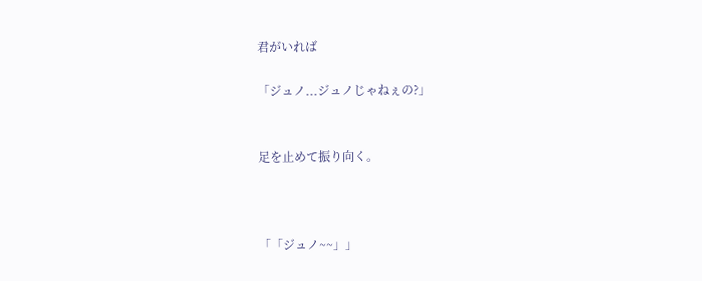君がいれば

「ジュノ...ジュノじゃねぇの?」


足を止めて振り向く。



「「ジュノ~~」」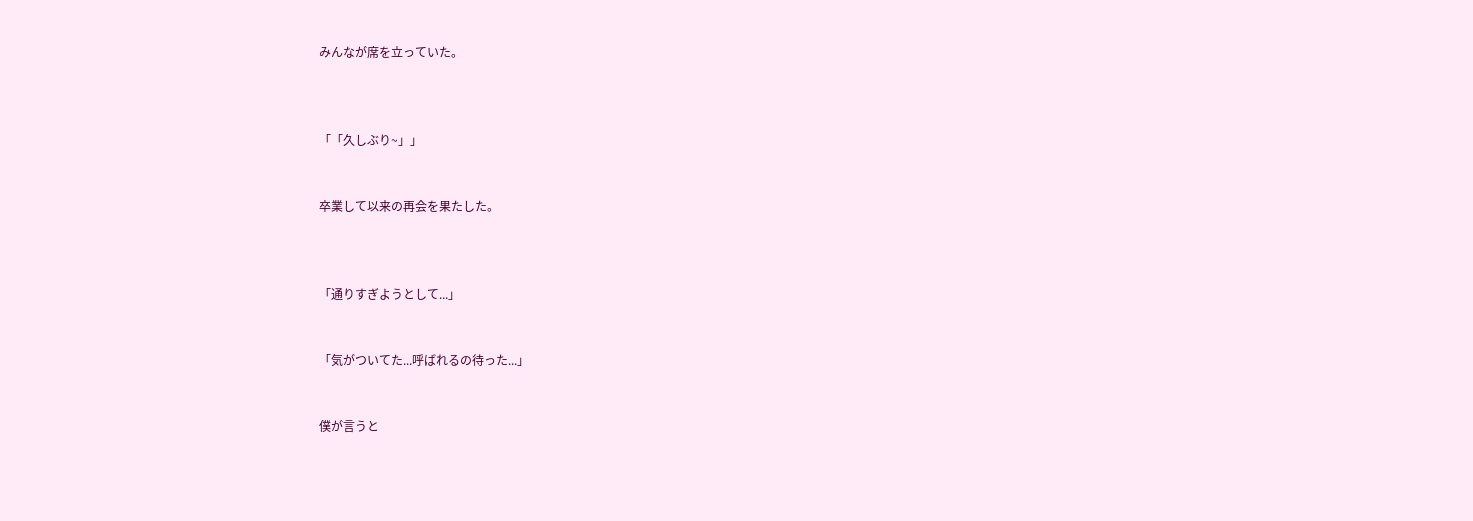みんなが席を立っていた。



「「久しぶり~」」


卒業して以来の再会を果たした。



「通りすぎようとして...」


「気がついてた...呼ばれるの待った...」


僕が言うと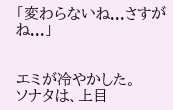「変わらないね...さすがね...」


エミが冷やかした。
ソナタは、上目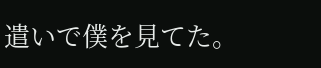遣いで僕を見てた。